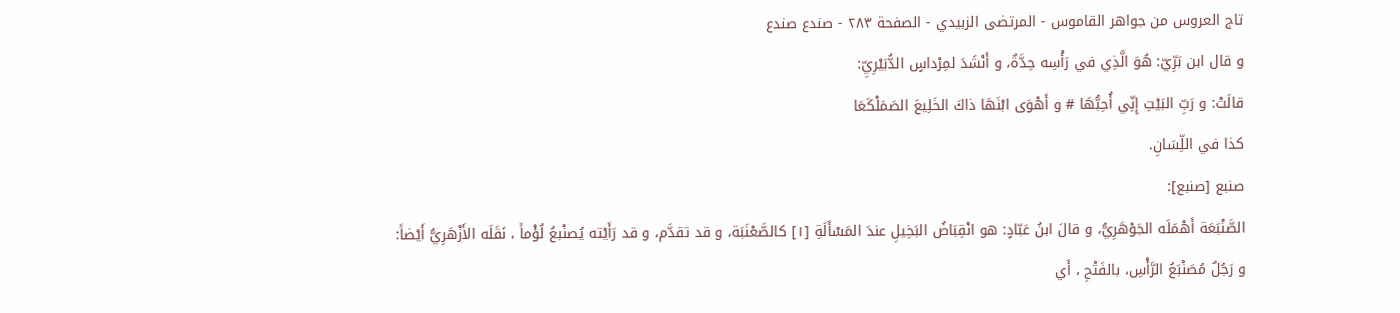تاج العروس من جواهر القاموس - المرتضى الزبيدي - الصفحة ٢٨٣ - صندع صندع
و قال ابن بَرِّيّ: هُوَ الَّذِي في رَأْسِه حِدَّةٌ، و أَنْشَدَ لمِرْداسٍ الدُّبَيْرِيِّ:
قالَتْ: و رَبِّ البَيْتِ إِنِّي أُحِبُّهَا # و أَهْوَى ابْنَهَا ذاكَ الخَلِيعَ الصَمَلْكَعَا
كذا في اللِّسَانِ.
صنبع [صنبع]:
الصَّنْبَعَة أَهْمَلَه الجَوْهَرِيُّ، و قالَ ابنُ عَبّادٍ: هو انْقِبَاضُ البَخِيلِ عندَ المَسْأَلَةِ [١] كالصَّعْنَبَة، و قد تقدَّم، و قد رَأَيْته يُصنْبعُ لُؤْماً ، نَقَلَه الأَزْهَرِيُّ أَيْضاً:
و رَجُلٌ مُصَنْبَعُ الرَّأْسِ، بالفَتْحِ ، أَي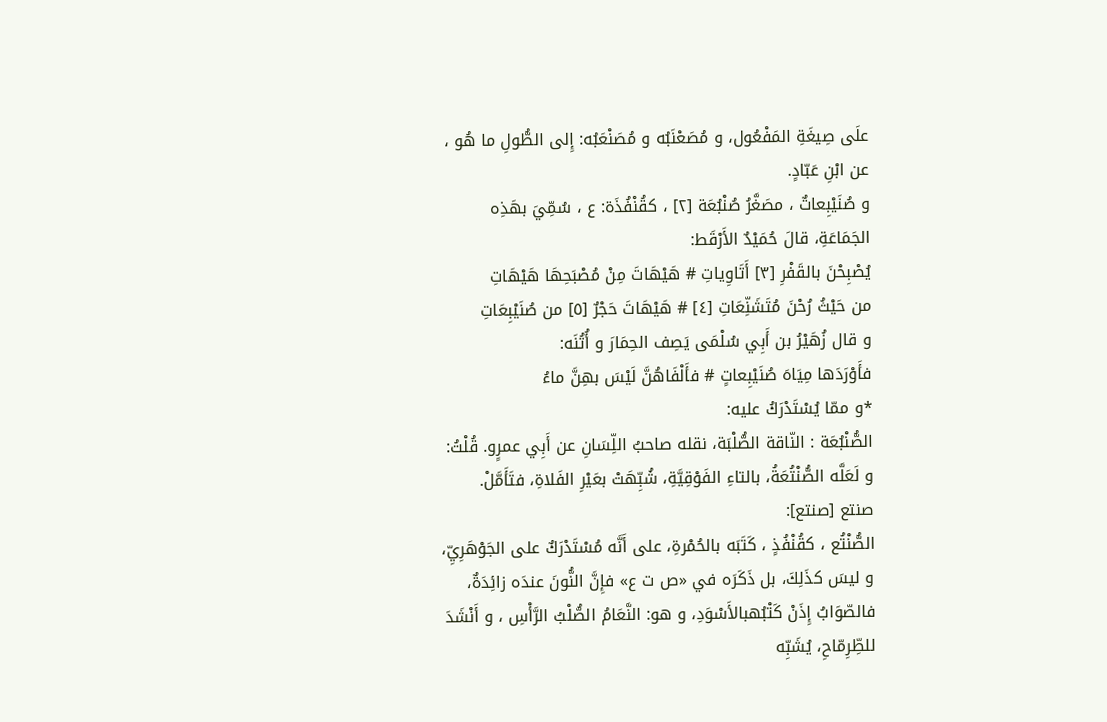علَى صِيغَةِ المَفْعُول، و مُصَعْنَبُه و مُصَنْعَبُه: إِلى الطُّولِ ما هُو ، عن ابْنِ عَبّادٍ.
و صُنَيْبِعاتٌ ، مصَغَّرُ صُنْبُعَة [٢] ، كقُنْفُذَة: ع ، سُمِّيَ بهَذِه الجَمَاعَةِ، قالَ حُمَيْدٌ الأَرْقَط:
يُصْبِحْنَ بالقَفْرِ [٣] أَتَاوِياتِ # هَيْهَاتَ مِنْ مُصْبَحِهَا هَيْهَاتِ
من حَيْثُ رُحْنَ مُتَشَنِّعَاتِ [٤] # هَيْهَاتَ حَجْرٌ [٥] من صُنَيْبِعَاتِ
و قال زُهَيْرُ بن أَبِي سُلْمَى يَصِف الحِمَارَ و أُتُنَه:
فأَوْرَدَها مِيَاهَ صُنَيْبِعاتٍ # فأَلْفَاهُنَّ لَيْسَ بهِنَّ ماءُ
*و ممّا يُسْتَدْرَكُ عليه:
الصُّنْبُعَة : النّاقة الصُّلْبَة، نقله صاحبُ اللِّسَانِ عن أَبِي عمرٍو. قُلْتُ: و لَعَلَّه الصُّنْتُعَةُ، بالتاءِ الفَوْقِيَّةِ، شُبِّهَتْ بعَيْرِ الفَلاةِ، فتَأَمَّلْ.
صنتع [صنتع]:
الصُّنْتُع ، كقُنْفُذٍ ، كَتَبَه بالحُمْرةِ، على أَنَّه مُسْتَدْرَكٌ على الجَوْهَرِيِّ، و ليسَ كذَلِكَ، بل ذَكَرَه في «ص ت ع» فإِنَّ النُّونَ عندَه زائِدَةٌ، فالصّوَابُ إِذَنْ كَتْبُهبالأَسْوَدِ، و هو: النَّعَامُ الصُّلْبُ الرَّأْسِ ، و أَنْشَدَ للطِّرِمّاحِ، يُشَبِّه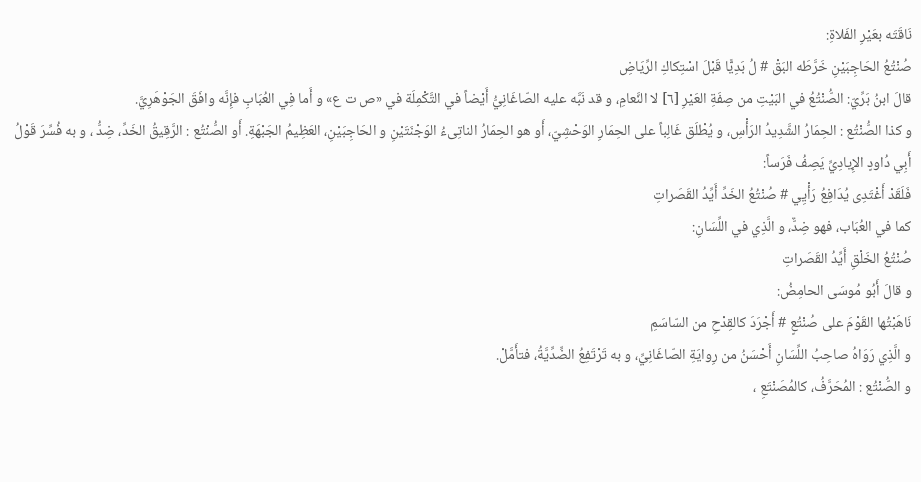نَاقَتَه بعَيْرِ الفَلاةِ:
صُنْتُعُ الحَاجِبَيْنِ خَرَّطَه البَقْ # لُ بَدِيًّا قَبْلَ اسْتِكاكِ الرِّيَاضِ
قالَ ابنُ بَرِّيّ: الصُّنْتُعُ في البَيْتِ من صِفَةِ العَيْرِ [٦] لا النَّعامِ، و قد نَبَّه عليه الصّاغَانِيُّ أَيْضاً في التَّكْمِلَة في «ص ت ع» و أَما فِي العُبَابِ فإِنَّه وافَقَ الجَوْهَرِيَّ.
و كذا الصُّنْتُع : الحِمَارُ الشَّدِيدُ الرَأْسِ، و يُطْلَق غَالِباً على الحِمَارِ الوَحْشِيّ، أَو هو الحِمَارُ الناتِىءُ الوَجْنَتَيْنِ و الحَاجِبَيْنِ، العَظِيمُ الجَبْهَةِ. أَو الصُّنْتُع : الرَّقِيقُ الخَدِّ، ضِدُّ ، و به فُسِّرَ قَوْلُ أَبِي دُاودٍ الإِيادِيِّ يَصِفُ فَرَساً:
فَلَقَدْ أَغْتَدِى يُدَافِعُ رَأْيِي # صُنْتُعُ الخَدِّ أَيِّدُ القَصَراتِ
كما في العُبَاب، فهو ضِدٌّ، و الَّذِي في اللِّسَانِ:
صُنْتُعُ الخَلْقِ أَيِّدُ القَصَراتِ
و قالَ أَبُو مُوسَى الحامِضُ:
نَاهَبْتُها القَوْمَ على صُنْتُعٍ # أَجْرَدَ كالقِدْحِ من السّاسَمِ
و الَّذِي رَوَاهُ صاحِبُ اللِّسَانِ أَحْسَنُ من رِوايَةِ الصّاغَانِيِّ، و به تَرْتَفِعُ الضِّدِّيَّةُ، فتأَمَّلْ.
و الصُّنْتُع : المُحَرَّفُ، كالمُصَنْتَعِ ،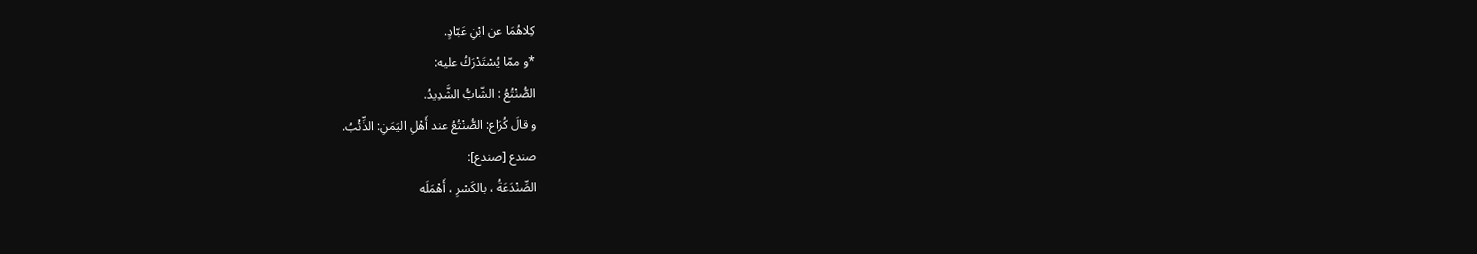كِلاهُمَا عن ابْنِ عَبّادٍ.
*و ممّا يُسْتَدْرَكُ عليه:
الصُّنْتُعُ : الشّابُّ الشَّدِيدُ.
و قالَ كُرَاع: الصُّنْتُعُ عند أَهْلِ اليَمَنِ: الذِّئْبُ.
صندع [صندع]:
الصِّنْدَعَةُ ، بالكَسْرِ ، أَهْمَلَه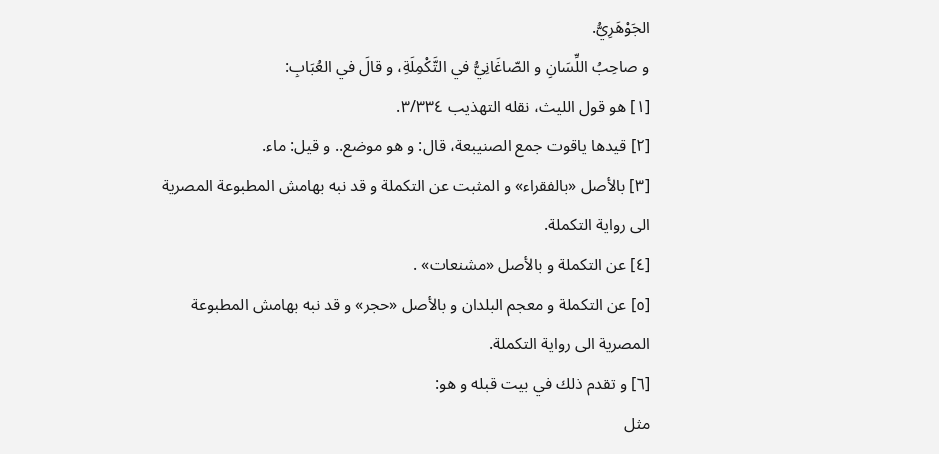الجَوْهَرِيُّ.
و صاحِبُ اللِّسَانِ و الصّاغَانِيُّ في التَّكْمِلَةِ، و قالَ في العُبَابِ:
[١] هو قول الليث، نقله التهذيب ٣/٣٣٤.
[٢] قيدها ياقوت جمع الصنيبعة، قال: و هو موضع.. و قيل: ماء.
[٣] بالأصل «بالفقراء» و المثبت عن التكملة و قد نبه بهامش المطبوعة المصرية الى رواية التكملة.
[٤] عن التكملة و بالأصل «مشنعات» .
[٥] عن التكملة و معجم البلدان و بالأصل «حجر» و قد نبه بهامش المطبوعة المصرية الى رواية التكملة.
[٦] و تقدم ذلك في بيت قبله و هو:
مثل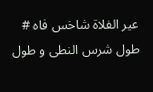عير الفلاة شاخس فاه # طول شرس النطى و طول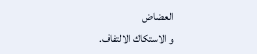العضاض
و الاستكاك الالتفاف.